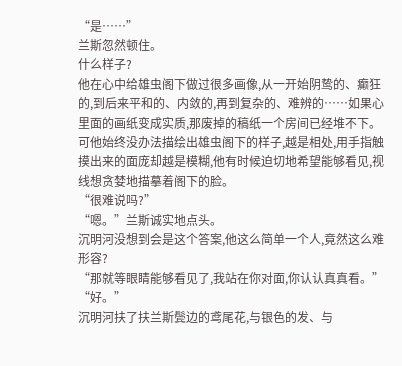“是……”
兰斯忽然顿住。
什么样子?
他在心中给雄虫阁下做过很多画像,从一开始阴鸷的、癫狂的,到后来平和的、内敛的,再到复杂的、难辨的……如果心里面的画纸变成实质,那废掉的稿纸一个房间已经堆不下。
可他始终没办法描绘出雄虫阁下的样子,越是相处,用手指触摸出来的面庞却越是模糊,他有时候迫切地希望能够看见,视线想贪婪地描摹着阁下的脸。
“很难说吗?”
“嗯。”兰斯诚实地点头。
沉明河没想到会是这个答案,他这么简单一个人,竟然这么难形容?
“那就等眼睛能够看见了,我站在你对面,你认认真真看。”
“好。”
沉明河扶了扶兰斯鬓边的鸢尾花,与银色的发、与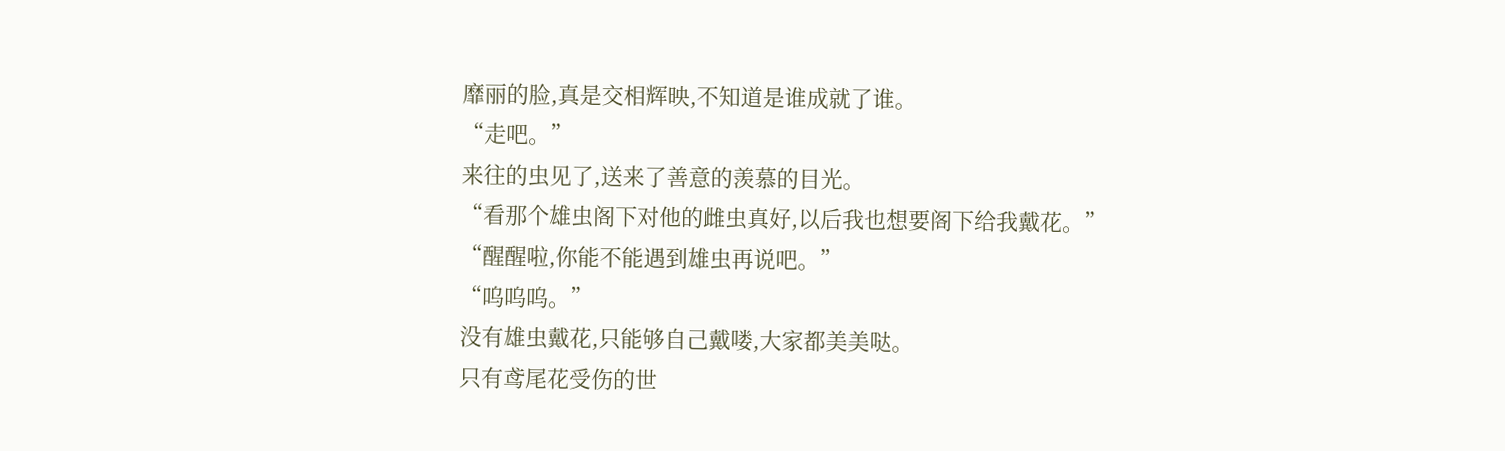靡丽的脸,真是交相辉映,不知道是谁成就了谁。
“走吧。”
来往的虫见了,送来了善意的羡慕的目光。
“看那个雄虫阁下对他的雌虫真好,以后我也想要阁下给我戴花。”
“醒醒啦,你能不能遇到雄虫再说吧。”
“呜呜呜。”
没有雄虫戴花,只能够自己戴喽,大家都美美哒。
只有鸢尾花受伤的世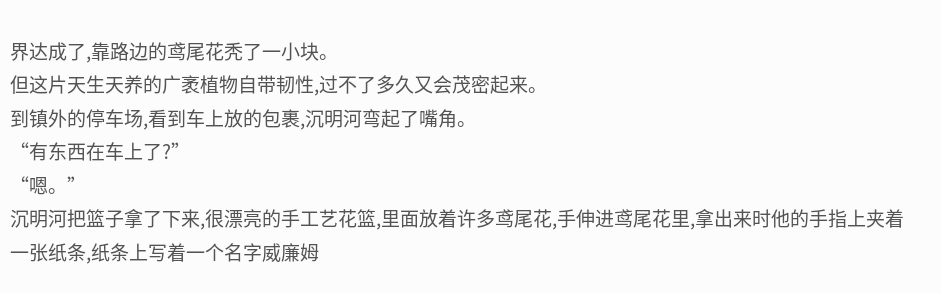界达成了,靠路边的鸢尾花秃了一小块。
但这片天生天养的广袤植物自带韧性,过不了多久又会茂密起来。
到镇外的停车场,看到车上放的包裹,沉明河弯起了嘴角。
“有东西在车上了?”
“嗯。”
沉明河把篮子拿了下来,很漂亮的手工艺花篮,里面放着许多鸢尾花,手伸进鸢尾花里,拿出来时他的手指上夹着一张纸条,纸条上写着一个名字威廉姆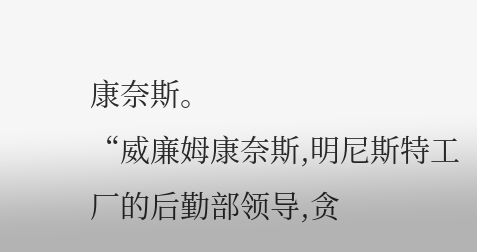康奈斯。
“威廉姆康奈斯,明尼斯特工厂的后勤部领导,贪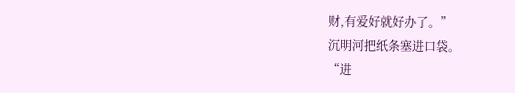财,有爱好就好办了。”
沉明河把纸条塞进口袋。
“进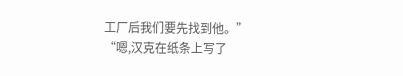工厂后我们要先找到他。”
“嗯,汉克在纸条上写了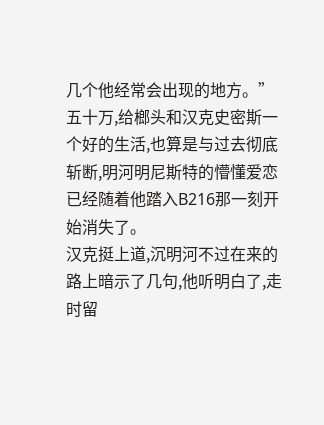几个他经常会出现的地方。”
五十万,给榔头和汉克史密斯一个好的生活,也算是与过去彻底斩断,明河明尼斯特的懵懂爱恋已经随着他踏入B216那一刻开始消失了。
汉克挺上道,沉明河不过在来的路上暗示了几句,他听明白了,走时留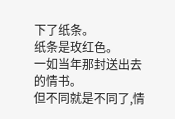下了纸条。
纸条是玫红色。
一如当年那封送出去的情书。
但不同就是不同了,情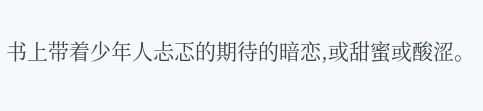书上带着少年人忐忑的期待的暗恋,或甜蜜或酸涩。